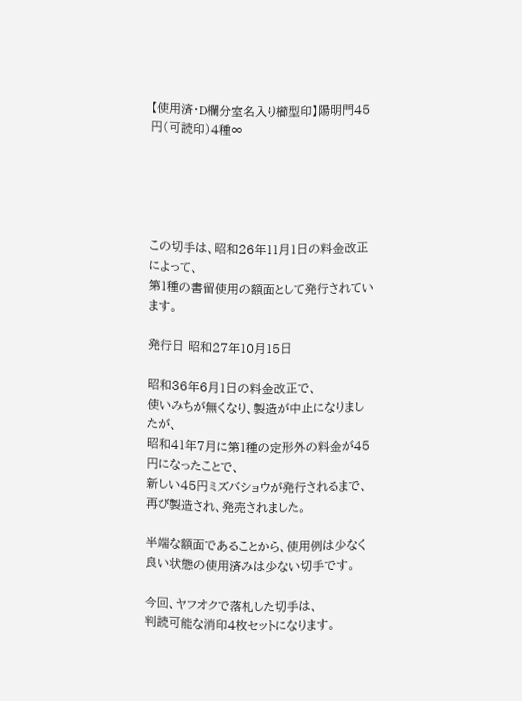【使用済・D欄分室名入り櫛型印】陽明門45円(可読印)4種∞





この切手は、昭和26年11月1日の料金改正によって、
第1種の書留使用の額面として発行されています。

発行日 昭和27年10月15日

昭和36年6月1日の料金改正で、
使いみちが無くなり、製造が中止になりましたが、
昭和41年7月に第1種の定形外の料金が45円になったことで、
新しい45円ミズバショウが発行されるまで、
再び製造され、発売されました。

半端な額面であることから、使用例は少なく良い状態の使用済みは少ない切手です。

今回、ヤフオクで落札した切手は、
判読可能な消印4枚セットになります。